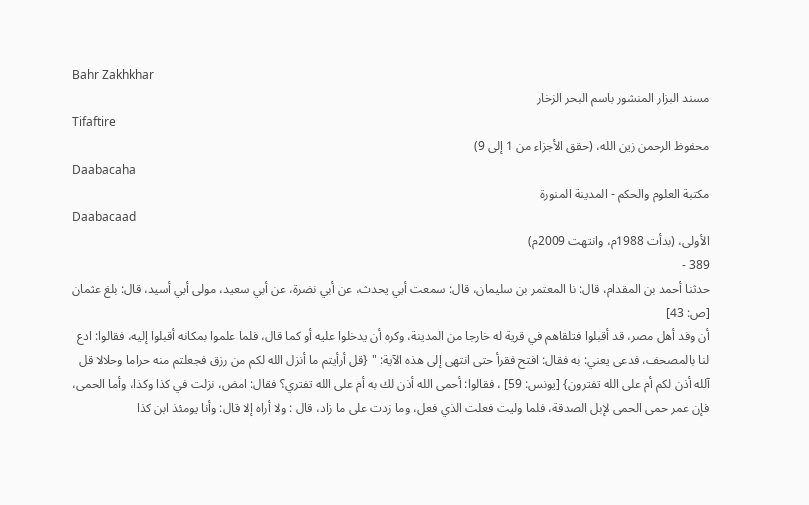Bahr Zakhkhar
مسند البزار المنشور باسم البحر الزخار
Tifaftire
محفوظ الرحمن زين الله، (حقق الأجزاء من 1 إلى 9)
Daabacaha
مكتبة العلوم والحكم - المدينة المنورة
Daabacaad
الأولى، (بدأت 1988م، وانتهت 2009م)
389 -
حدثنا أحمد بن المقدام، قال: نا المعتمر بن سليمان، قال: سمعت أبي يحدث، عن أبي نضرة، عن أبي سعيد، مولى أبي أسيد، قال: بلغ عثمان
[ص: 43]
أن وفد أهل مصر، قد أقبلوا فتلقاهم في قرية له خارجا من المدينة، وكره أن يدخلوا عليه أو كما قال، فلما علموا بمكانه أقبلوا إليه، فقالوا: ادع لنا بالمصحف، فدعى يعني: به فقال: افتح فقرأ حتى انتهى إلى هذه الآية: " {قل أرأيتم ما أنزل الله لكم من رزق فجعلتم منه حراما وحلالا قل آلله أذن لكم أم على الله تفترون} [يونس: 59] ، فقالوا: أحمى الله أذن لك به أم على الله تفتري؟ فقال: امض، نزلت في كذا وكذا، وأما الحمى، فإن عمر حمى الحمى لإبل الصدقة، فلما وليت فعلت الذي فعل، وما زدت على ما زاد، قال : ولا أراه إلا قال: وأنا يومئذ ابن كذا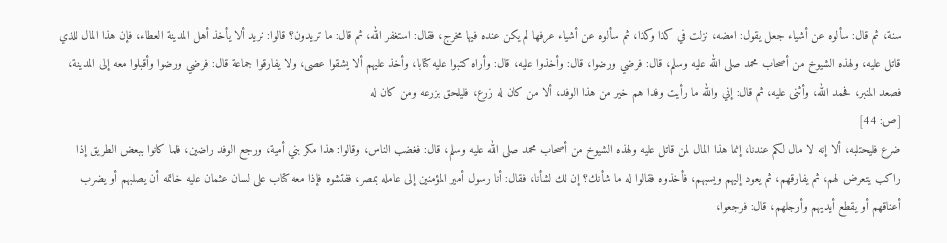سنة، ثم قال: سألوه عن أشياء جعل يقول: امضه، نزلت في كذا وكذا، ثم سألوه عن أشياء عرفها لم يكن عنده فيها مخرج، فقال: استغفر الله، ثم قال: ما تريدون؟ قالوا: نريد ألا يأخذ أهل المدينة العطاء، فإن هذا المال للذي قاتل عليه، ولهذه الشيوخ من أصحاب محمد صلى الله عليه وسلم، قال: فرضي ورضوا، قال: وأخذوا عليه، قال: وأراه كتبوا عليه كتابا، وأخذ عليهم ألا يشقوا عصى، ولا يفارقوا جماعة قال: فرضي ورضوا وأقبلوا معه إلى المدينة، فصعد المنبر، فحمد الله، وأثنى عليه، ثم قال: إني والله ما رأيت وفدا هم خير من هذا الوفد، ألا من كان له زرع، فليلحق بزرعه ومن كان له
[ص: 44]
ضرع فليحتلبه، ألا إنه لا مال لكم عندنا، إنما هذا المال لمن قاتل عليه ولهذه الشيوخ من أصحاب محمد صلى الله عليه وسلم، قال: فغضب الناس، وقالوا: هذا مكر بني أمية، ورجع الوفد راضين، فلما كانوا ببعض الطريق إذا راكب يتعرض لهم، ثم يفارقهم، ثم يعود إليهم ويسبهم، فأخذوه فقالوا له ما شأنك؟ إن لك لشأنا، فقال: أنا رسول أمير المؤمنين إلى عامله بمصر، ففتشوه فإذا معه كتاب على لسان عثمان عليه خاتمه أن يصلبهم أو يضرب أعناقهم أو يقطع أيديهم وأرجلهم، قال: فرجعوا،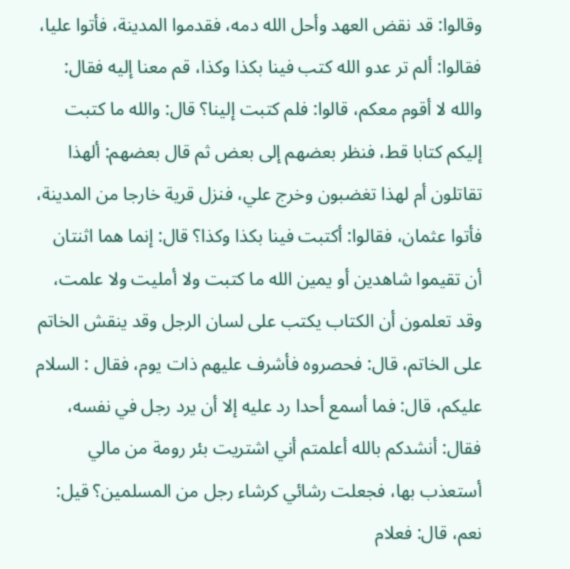وقالوا: قد نقض العهد وأحل الله دمه، فقدموا المدينة، فأتوا عليا، فقالوا: ألم تر عدو الله كتب فينا بكذا وكذا، قم معنا إليه فقال: والله لا أقوم معكم، قالوا: فلم كتبت إلينا؟ قال: والله ما كتبت إليكم كتابا قط، فنظر بعضهم إلى بعض ثم قال بعضهم: ألهذا تقاتلون أم لهذا تغضبون وخرج علي، فنزل قرية خارجا من المدينة، فأتوا عثمان، فقالوا: أكتبت فينا بكذا وكذا؟ قال: إنما هما اثنتان أن تقيموا شاهدين أو يمين الله ما كتبت ولا أمليت ولا علمت، وقد تعلمون أن الكتاب يكتب على لسان الرجل وقد ينقش الخاتم على الخاتم، قال: فحصروه فأشرف عليهم ذات يوم، فقال : السلام عليكم، قال: فما أسمع أحدا رد عليه إلا أن يرد رجل في نفسه، فقال: أنشدكم بالله أعلمتم أني اشتريت بئر رومة من مالي أستعذب بها، فجعلت رشائي كرشاء رجل من المسلمين؟ قيل: نعم، قال: فعلام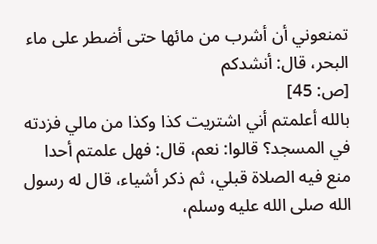تمنعوني أن أشرب من مائها حتى أضطر على ماء البحر، قال: أنشدكم
[ص: 45]
بالله أعلمتم أني اشتريت كذا وكذا من مالي فزدته في المسجد؟ قالوا: نعم، قال: فهل علمتم أحدا منع فيه الصلاة قبلي، ثم ذكر أشياء، قال له رسول الله صلى الله عليه وسلم،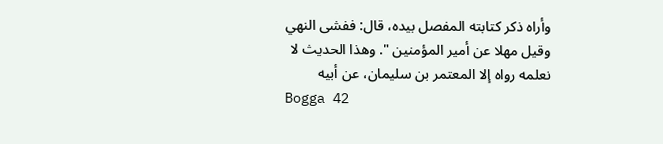وأراه ذكر كتابته المفصل بيده، قال: ففشى النهي وقيل مهلا عن أمير المؤمنين ". وهذا الحديث لا نعلمه رواه إلا المعتمر بن سليمان، عن أبيه
Bogga 42